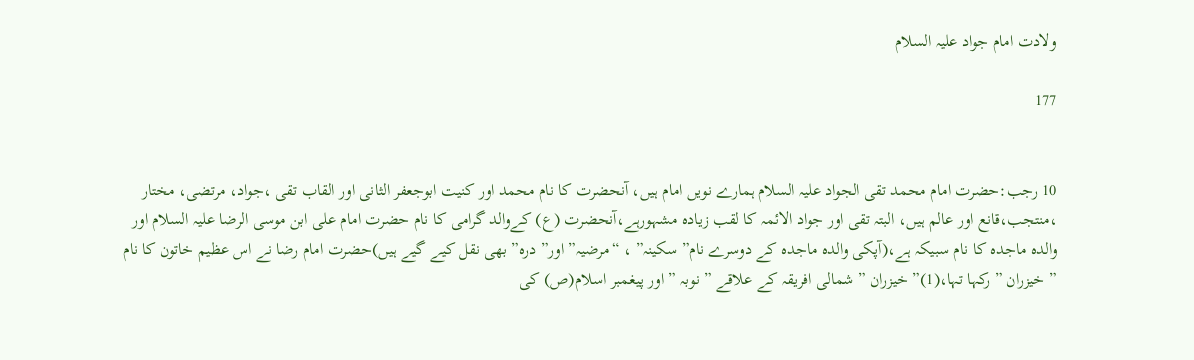ولادت امام جواد علیہ السلام

177


10 رجب:حضرت امام محمد تقی الجواد علیہ السلام ہمارے نویں امام ہیں، آنحضرت کا نام محمد اور کنیت ابوجعفر الثانی اور القاب تقی ،جواد، مرتضی، مختار ،منتجب،قانع اور عالم ہیں، البتہ تقی اور جواد الائمہ کا لقب زیادہ مشہورہے،آنحضرت (ع) کےوالد گرامی کا نام حضرت امام علی ابن موسی الرضا علیہ السلام اور والدہ ماجدہ کا نام سبیکہ ہے،(آپکی والدہ ماجدہ کے دوسرے نام” سکینہ” ، “مرضیہ” اور” درہ” بھی نقل کیے گیے ہیں)حضرت امام رضا نے اس عظیم خاتون کا نام ” خیزران ” رکہا تہا،(1)” خیزران ” شمالی افریقہ کے علاقے ” نوبہ ” اور پیغمبر اسلام(ص) کی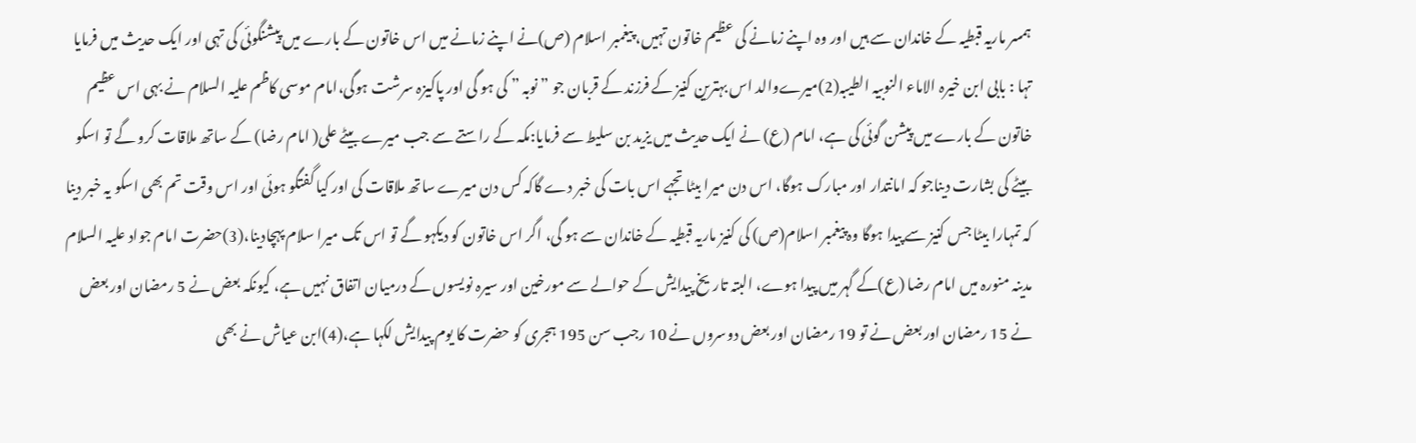ہمسر ماریہ قبطیہ کے خاندان سے ہیں اور وہ اپنے زمانے کی عظیم خاتون تہیں، پیغمبر اسلام (ص)نے اپنے زمانے میں اس خاتون کے بارے میں پیشنگوئی کی تہی اور ایک حدیث میں فرمایا تہا : بابی ابن خیرہ الاماء النوبیہ الطیبہ(2)میرےوالد اس بہترین کنیز کے فرزند کے قربان جو ” نوبہ ” کی ہو گی اور پاکیزہ سرشت ہوگی،امام موسی کاظم علیہ السلام نے بہی اس عظیم خاتون کے بارے میں پیشن گوئی کی ہے، امام (ع) نے ایک حدیث میں یزید بن سلیط سے فرمایا:مکہ کے راستے سے جب میرے بیٹے علی( امام رضا) کے ساتھ ملاقات کرو گے تو اسکو بیٹے کی بشارت دیناجو کہ امانتدار اور مبارک ہوگا، اس دن میرا بیٹا تجہے اس بات کی خبر دے گاکہ کس دن میرے ساتھ ملاقات کی اور کیا گفتگو ہوئی اور اس وقت تم بھی اسکو یہ خبر دینا کہ تمہارا بیٹا جس کنیز سے پیدا ہوگا وہ پیغمبر اسلام(ص) کی کنیز ماریہ قبطیہ کے خاندان سے ہو گی، اگر اس خاتون کو دیکہو گے تو اس تک میرا سلام پہچادینا،(3)حضرت امام جواد علیہ السلام مدینہ منورہ میں امام رضا (ع)کے گہر میں پیدا ہوے، البتہ تاریخ پیدایش کے حوالے سے مورخین اور سیرہ نویسوں کے درمیان اتفاق نہیں ہے، کیونکہ بعض نے 5 رمضان اور بعض نے 15 رمضان اور بعض نے تو 19 رمضان اور بعض دوسروں نے 10 رجب سن 195 ہجری کو حضرت کا یوم پیدایش لکہا ہے،(4)ابن عیاش نے بھی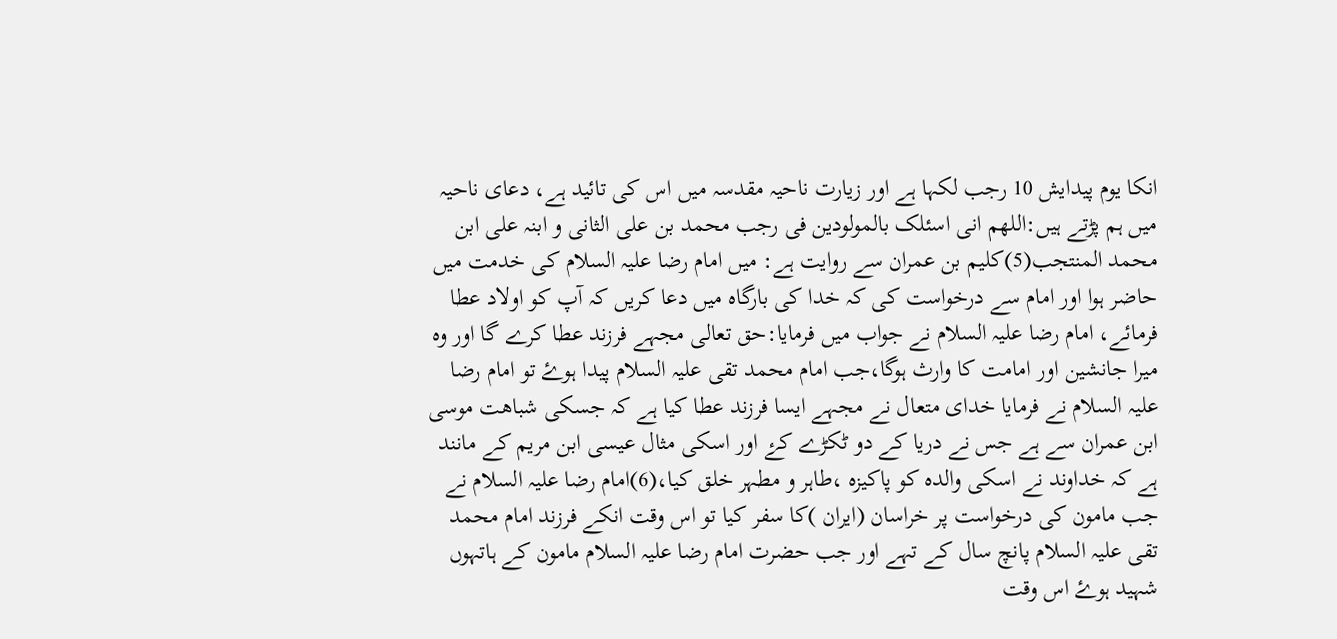انکا یوم پیدایش 10 رجب لکہا ہے اور زیارت ناحیہ مقدسہ میں اس کی تائید ہے، دعای ناحیہ میں ہم پڑتے ہیں:اللھم انی اسئلک بالمولودین فی رجب محمد بن علی الثانی و ابنہ علی ابن محمد المنتجب(5)کلیم بن عمران سے روایت ہے: میں امام رضا علیہ السلام کی خدمت میں حاضر ہوا اور امام سے درخواست کی کہ خدا کی بارگاہ میں دعا کریں کہ آپ کو اولاد عطا فرمائے، امام رضا علیہ السلام نے جواب میں فرمایا:حق تعالی مجہے فرزند عطا کرے گا اور وہ میرا جانشین اور امامت کا وارث ہوگا،جب امام محمد تقی علیہ السلام پیدا ہوۓ تو امام رضا علیہ السلام نے فرمایا خدای متعال نے مجہے ایسا فرزند عطا کیا ہے کہ جسکی شباھت موسی ابن عمران سے ہے جس نے دریا کے دو ٹکڑے کۓ اور اسکی مثال عیسی ابن مریم کے مانند ہے کہ خداوند نے اسکی والدہ کو پاکیزہ ،طاہر و مطہر خلق کیا،(6)امام رضا علیہ السلام نے جب مامون کی درخواست پر خراسان (ایران )کا سفر کیا تو اس وقت انکے فرزند امام محمد تقی علیہ السلام پانچ سال کے تہے اور جب حضرت امام رضا علیہ السلام مامون کے ہاتہوں شہید ہوۓ اس وقت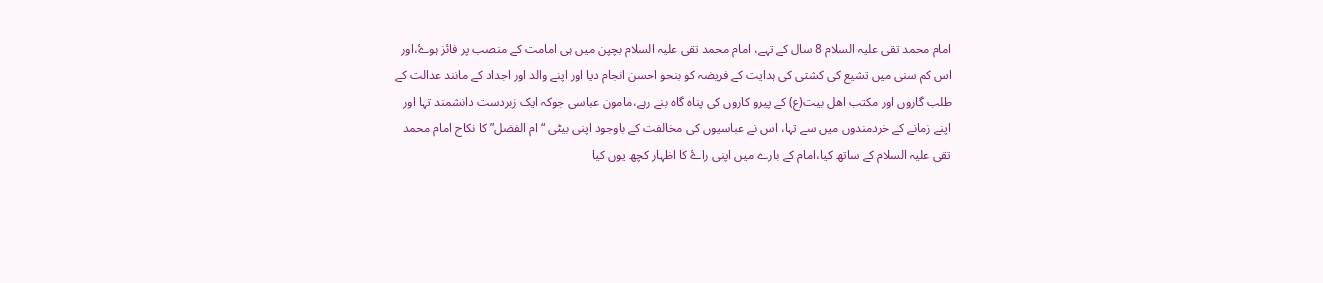امام محمد تقی علیہ السلام 8 سال کے تہے، امام محمد تقی علیہ السلام بچپن میں ہی امامت کے منصب پر فائز ہوۓ،اور اس کم سنی میں تشیع کی کشتی کی ہدایت کے فریضہ کو بنحو احسن انجام دیا اور اپنے والد اور اجداد کے مانند عدالت کے طلب گاروں اور مکتب اھل بیت(ع) کے پیرو کاروں کی پناہ گاہ بنے رہے،مامون عباسی جوکہ ایک زبردست دانشمند تہا اور اپنے زمانے کے خردمندوں میں سے تہا، اس نے عباسیوں کی مخالفت کے باوجود اپنی بیٹی “ام الفضل” کا نکاح امام محمد تقی علیہ السلام کے ساتھ کیا،امام کے بارے میں اپنی راۓ کا اظہار کچھ یوں کیا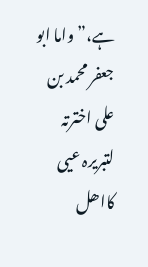ہے،” واما ابو جعفر محمد بن علی اخترتہ لتبریرہ عیی کااھل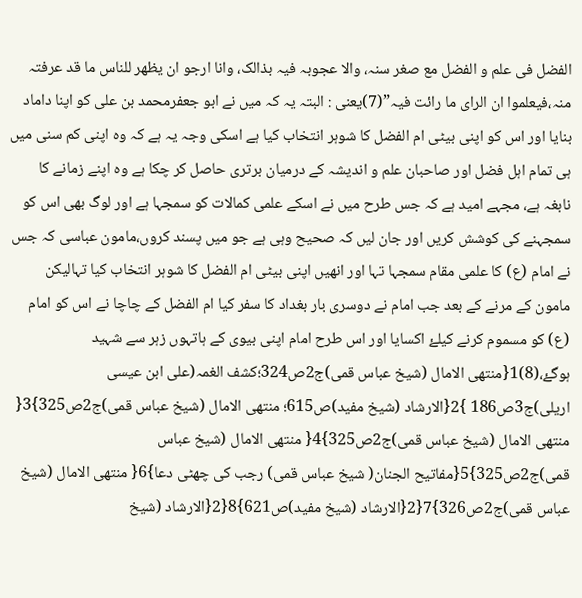الفضل فی علم و الفضل مع صغر سنہ، والا عجوبہ فیہ بذالک، وانا ارجو ان یظھر للناس ما قد عرفتہ منہ،فیعلموا ان الرای ما رائت فیہ”(7)یعنی : البتہ یہ کہ میں نے ابو جعفرمحمد بن علی کو اپنا داماد بنایا اور اس کو اپنی بیٹی ام الفضل کا شوہر انتخاب کیا ہے اسکی وجہ یہ ہے کہ وہ اپنی کم سنی میں ہی تمام اہل فضل اور صاحبان علم و اندیشہ کے درمیان برتری حاصل کر چکا ہے وہ اپنے زمانے کا نابغہ ہے، مجہے امید ہے کہ جس طرح میں نے اسکے علمی کمالات کو سمجہا ہے اور لوگ بھی اس کو سمجہنے کی کوشش کریں اور جان لیں کہ صحیح وہی ہے جو میں پسند کروں،مامون عباسی کہ جس نے امام (ع) کا علمی مقام سمجہا تہا اور انھیں اپنی بیٹی ام الفضل کا شوہر انتخاب کیا تہالیکن مامون کے مرنے کے بعد جب امام نے دوسری بار بغداد کا سفر کیا ام الفضل کے چاچا نے اس کو امام (ع) کو مسموم کرنے کیلۓ اکسایا اور اس طرح امام اپنی بیوی کے ہاتہوں زہر سے شہید ہوگۓ،(8)1{منتھی الامال (شیخ عباس قمی)ج2ص324؛کشف الغمہ(علی ابن عیسی اریلی)ج3ص186 }2{الارشاد (شیخ مفید)ص615؛ منتھی الامال (شیخ عباس قمی)ج2ص325}3{ منتھی الامال (شیخ عباس قمی)ج2ص325}4{ منتھی الامال (شیخ عباس قمی)ج2ص325}5{مفاتیح الجنان( شیخ عباس قمی) رجب کی چھٹی دعا}6{ منتھی الامال (شیخ عباس قمی)ج2ص326}7{2{الارشاد (شیخ مفید)ص621}8{2{الارشاد (شیخ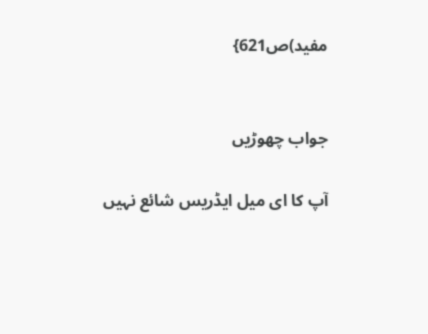مفید)ص621}


جواب چھوڑیں

آپ کا ای میل ایڈریس شائع نہیں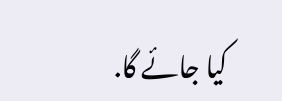کیا جائے گا.